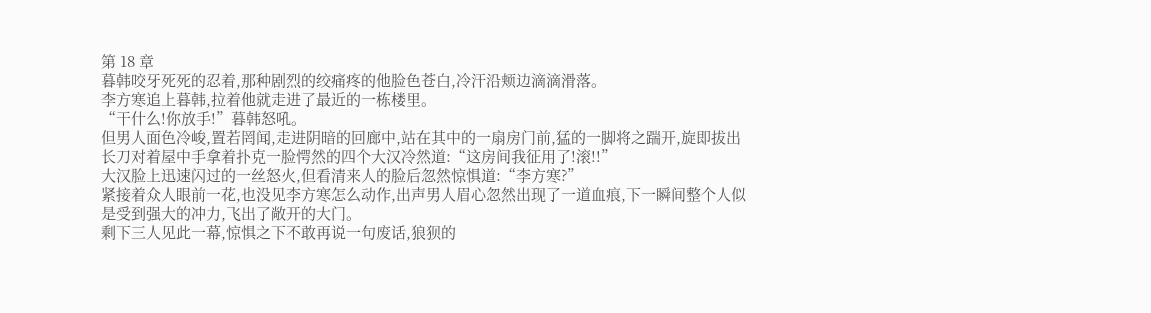第 18 章
暮韩咬牙死死的忍着,那种剧烈的绞痛疼的他脸色苍白,冷汗沿颊边滴滴滑落。
李方寒追上暮韩,拉着他就走进了最近的一栋楼里。
“干什么!你放手!”暮韩怒吼。
但男人面色冷峻,置若罔闻,走进阴暗的回廊中,站在其中的一扇房门前,猛的一脚将之踹开,旋即拔出长刀对着屋中手拿着扑克一脸愕然的四个大汉冷然道:“这房间我征用了!滚!!”
大汉脸上迅速闪过的一丝怒火,但看清来人的脸后忽然惊惧道:“李方寒?”
紧接着众人眼前一花,也没见李方寒怎么动作,出声男人眉心忽然出现了一道血痕,下一瞬间整个人似是受到强大的冲力,飞出了敞开的大门。
剩下三人见此一幕,惊惧之下不敢再说一句废话,狼狈的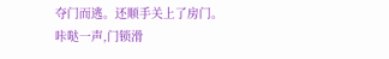夺门而逃。还顺手关上了房门。
咔哒一声,门锁滑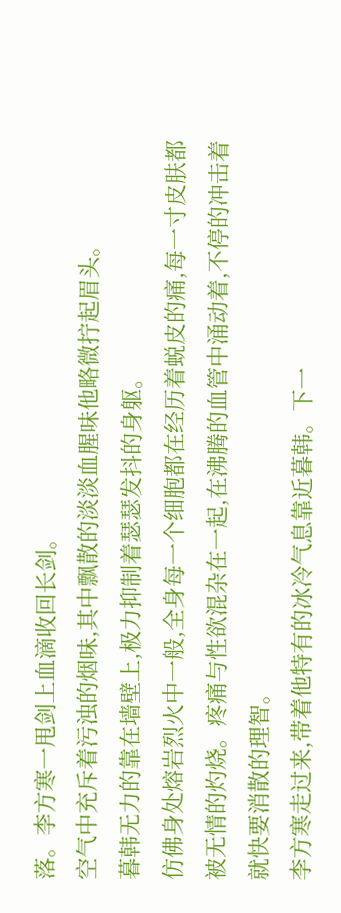落。李方寒一甩剑上血滴收回长剑。
空气中充斥着污浊的烟味,其中飘散的淡淡血腥味他略微拧起眉头。
暮韩无力的靠在墙壁上,极力抑制着瑟瑟发抖的身躯。
仿佛身处熔岩烈火中一般,全身每一个细胞都在经历着蜕皮的痛,每一寸皮肤都被无情的灼烧。疼痛与性欲混杂在一起,在沸腾的血管中涌动着,不停的冲击着就快要消散的理智。
李方寒走过来,带着他特有的冰冷气息靠近暮韩。下一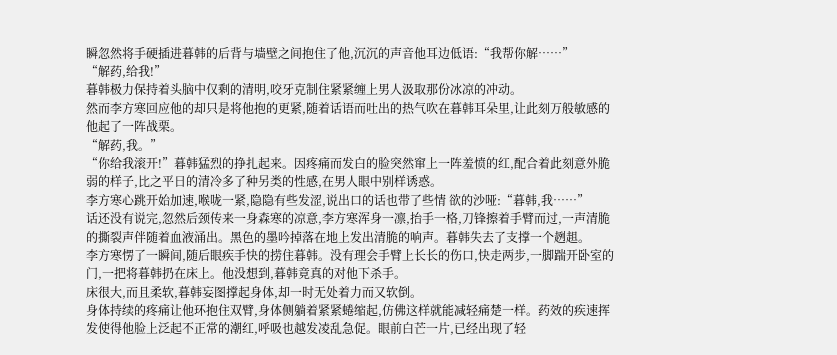瞬忽然将手硬插进暮韩的后背与墙壁之间抱住了他,沉沉的声音他耳边低语:“我帮你解……”
“解药,给我!”
暮韩极力保持着头脑中仅剩的清明,咬牙克制住紧紧缠上男人汲取那份冰凉的冲动。
然而李方寒回应他的却只是将他抱的更紧,随着话语而吐出的热气吹在暮韩耳朵里,让此刻万般敏感的他起了一阵战栗。
“解药,我。”
“你给我滚开!”暮韩猛烈的挣扎起来。因疼痛而发白的脸突然窜上一阵羞愤的红,配合着此刻意外脆弱的样子,比之平日的清冷多了种另类的性感,在男人眼中别样诱惑。
李方寒心跳开始加速,喉咙一紧,隐隐有些发涩,说出口的话也带了些情 欲的沙哑:“暮韩,我……”
话还没有说完,忽然后颈传来一身森寒的凉意,李方寒浑身一凛,抬手一格,刀锋擦着手臂而过,一声清脆的撕裂声伴随着血液涌出。黑色的墨吟掉落在地上发出清脆的响声。暮韩失去了支撑一个趔趄。
李方寒愣了一瞬间,随后眼疾手快的捞住暮韩。没有理会手臂上长长的伤口,快走两步,一脚踹开卧室的门,一把将暮韩扔在床上。他没想到,暮韩竟真的对他下杀手。
床很大,而且柔软,暮韩妄图撑起身体,却一时无处着力而又软倒。
身体持续的疼痛让他环抱住双臂,身体侧躺着紧紧蜷缩起,仿佛这样就能减轻痛楚一样。药效的疾速挥发使得他脸上泛起不正常的潮红,呼吸也越发凌乱急促。眼前白芒一片,已经出现了轻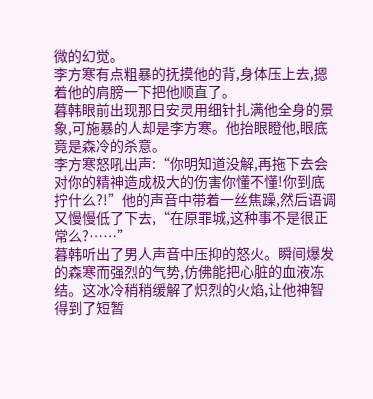微的幻觉。
李方寒有点粗暴的抚摸他的背,身体压上去,摁着他的肩膀一下把他顺直了。
暮韩眼前出现那日安灵用细针扎满他全身的景象,可施暴的人却是李方寒。他抬眼瞪他,眼底竟是森冷的杀意。
李方寒怒吼出声:“你明知道没解,再拖下去会对你的精神造成极大的伤害你懂不懂!你到底拧什么?!”他的声音中带着一丝焦躁,然后语调又慢慢低了下去,“在原罪城,这种事不是很正常么?……”
暮韩听出了男人声音中压抑的怒火。瞬间爆发的森寒而强烈的气势,仿佛能把心脏的血液冻结。这冰冷稍稍缓解了炽烈的火焰,让他神智得到了短暂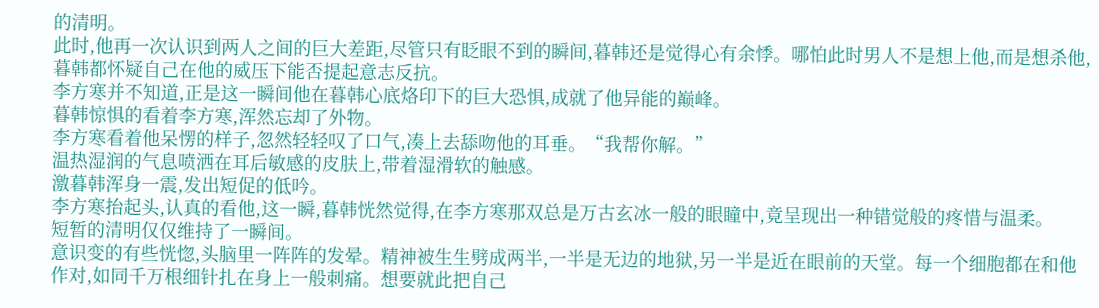的清明。
此时,他再一次认识到两人之间的巨大差距,尽管只有眨眼不到的瞬间,暮韩还是觉得心有余悸。哪怕此时男人不是想上他,而是想杀他,暮韩都怀疑自己在他的威压下能否提起意志反抗。
李方寒并不知道,正是这一瞬间他在暮韩心底烙印下的巨大恐惧,成就了他异能的巅峰。
暮韩惊惧的看着李方寒,浑然忘却了外物。
李方寒看着他呆愣的样子,忽然轻轻叹了口气,凑上去舔吻他的耳垂。“我帮你解。”
温热湿润的气息喷洒在耳后敏感的皮肤上,带着湿滑软的触感。
激暮韩浑身一震,发出短促的低吟。
李方寒抬起头,认真的看他,这一瞬,暮韩恍然觉得,在李方寒那双总是万古玄冰一般的眼瞳中,竟呈现出一种错觉般的疼惜与温柔。
短暂的清明仅仅维持了一瞬间。
意识变的有些恍惚,头脑里一阵阵的发晕。精神被生生劈成两半,一半是无边的地狱,另一半是近在眼前的天堂。每一个细胞都在和他作对,如同千万根细针扎在身上一般刺痛。想要就此把自己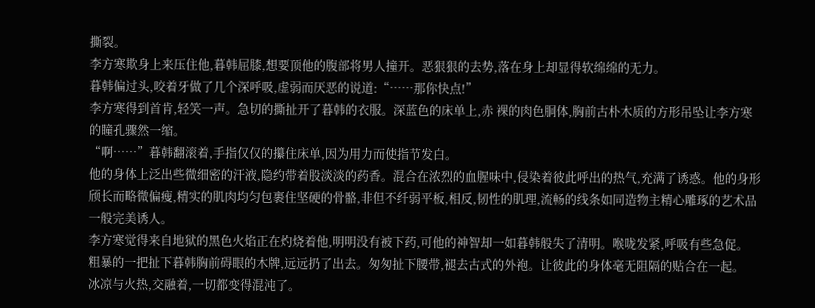撕裂。
李方寒欺身上来压住他,暮韩屈膝,想要顶他的腹部将男人撞开。恶狠狠的去势,落在身上却显得软绵绵的无力。
暮韩偏过头,咬着牙做了几个深呼吸,虚弱而厌恶的说道:“……那你快点!”
李方寒得到首肯,轻笑一声。急切的撕扯开了暮韩的衣服。深蓝色的床单上,赤 裸的肉色胴体,胸前古朴木质的方形吊坠让李方寒的瞳孔骤然一缩。
“啊……”暮韩翻滚着,手指仅仅的攥住床单,因为用力而使指节发白。
他的身体上泛出些微细密的汗液,隐约带着股淡淡的药香。混合在浓烈的血腥味中,侵染着彼此呼出的热气,充满了诱惑。他的身形颀长而略微偏瘦,精实的肌肉均匀包裹住坚硬的骨骼,非但不纤弱平板,相反,韧性的肌理,流畅的线条如同造物主精心雕琢的艺术品一般完美诱人。
李方寒觉得来自地狱的黑色火焰正在灼烧着他,明明没有被下药,可他的神智却一如暮韩般失了清明。喉咙发紧,呼吸有些急促。
粗暴的一把扯下暮韩胸前碍眼的木牌,远远扔了出去。匆匆扯下腰带,褪去古式的外袍。让彼此的身体毫无阻隔的贴合在一起。
冰凉与火热,交融着,一切都变得混沌了。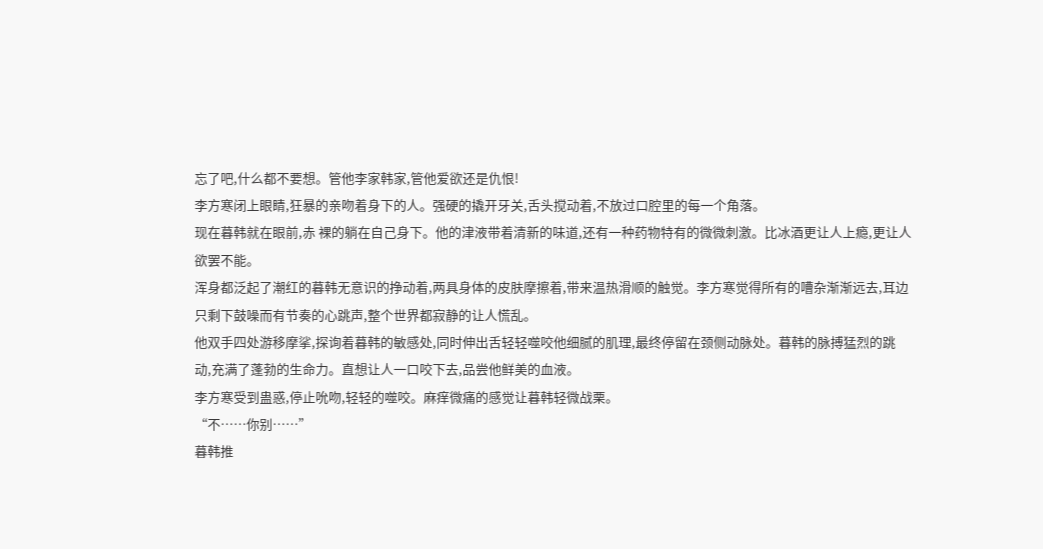忘了吧,什么都不要想。管他李家韩家,管他爱欲还是仇恨!
李方寒闭上眼睛,狂暴的亲吻着身下的人。强硬的撬开牙关,舌头搅动着,不放过口腔里的每一个角落。
现在暮韩就在眼前,赤 裸的躺在自己身下。他的津液带着清新的味道,还有一种药物特有的微微刺激。比冰酒更让人上瘾,更让人欲罢不能。
浑身都泛起了潮红的暮韩无意识的挣动着,两具身体的皮肤摩擦着,带来温热滑顺的触觉。李方寒觉得所有的嘈杂渐渐远去,耳边只剩下鼓噪而有节奏的心跳声,整个世界都寂静的让人慌乱。
他双手四处游移摩挲,探询着暮韩的敏感处,同时伸出舌轻轻噬咬他细腻的肌理,最终停留在颈侧动脉处。暮韩的脉搏猛烈的跳动,充满了蓬勃的生命力。直想让人一口咬下去,品尝他鲜美的血液。
李方寒受到蛊惑,停止吮吻,轻轻的噬咬。麻痒微痛的感觉让暮韩轻微战栗。
“不……你别……”
暮韩推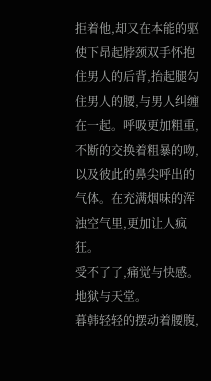拒着他,却又在本能的驱使下昂起脖颈双手怀抱住男人的后背,抬起腿勾住男人的腰,与男人纠缠在一起。呼吸更加粗重,不断的交换着粗暴的吻,以及彼此的鼻尖呼出的气体。在充满烟味的浑浊空气里,更加让人疯狂。
受不了了,痛觉与快感。地狱与天堂。
暮韩轻轻的摆动着腰腹,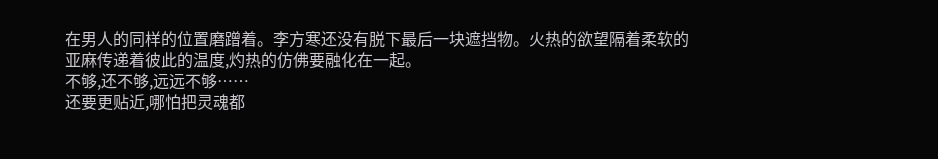在男人的同样的位置磨蹭着。李方寒还没有脱下最后一块遮挡物。火热的欲望隔着柔软的亚麻传递着彼此的温度,灼热的仿佛要融化在一起。
不够,还不够,远远不够……
还要更贴近,哪怕把灵魂都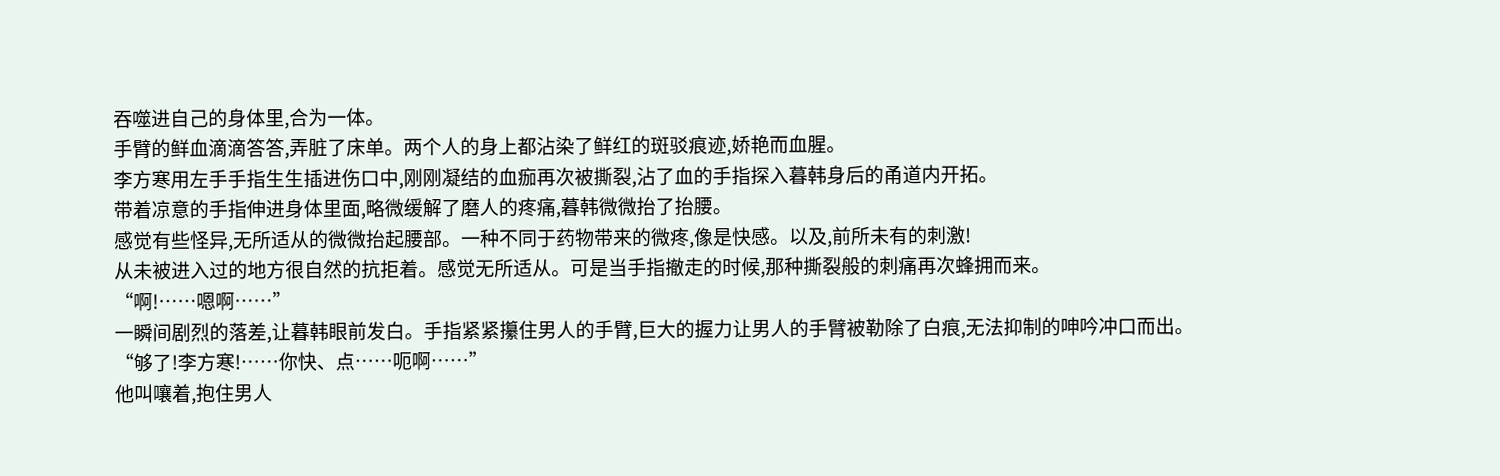吞噬进自己的身体里,合为一体。
手臂的鲜血滴滴答答,弄脏了床单。两个人的身上都沾染了鲜红的斑驳痕迹,娇艳而血腥。
李方寒用左手手指生生插进伤口中,刚刚凝结的血痂再次被撕裂,沾了血的手指探入暮韩身后的甬道内开拓。
带着凉意的手指伸进身体里面,略微缓解了磨人的疼痛,暮韩微微抬了抬腰。
感觉有些怪异,无所适从的微微抬起腰部。一种不同于药物带来的微疼,像是快感。以及,前所未有的刺激!
从未被进入过的地方很自然的抗拒着。感觉无所适从。可是当手指撤走的时候,那种撕裂般的刺痛再次蜂拥而来。
“啊!……嗯啊……”
一瞬间剧烈的落差,让暮韩眼前发白。手指紧紧攥住男人的手臂,巨大的握力让男人的手臂被勒除了白痕,无法抑制的呻吟冲口而出。
“够了!李方寒!……你快、点……呃啊……”
他叫嚷着,抱住男人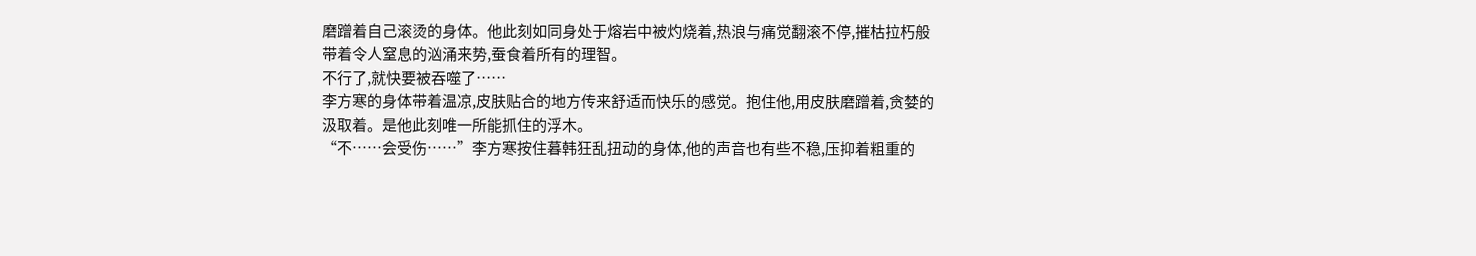磨蹭着自己滚烫的身体。他此刻如同身处于熔岩中被灼烧着,热浪与痛觉翻滚不停,摧枯拉朽般带着令人窒息的汹涌来势,蚕食着所有的理智。
不行了,就快要被吞噬了……
李方寒的身体带着温凉,皮肤贴合的地方传来舒适而快乐的感觉。抱住他,用皮肤磨蹭着,贪婪的汲取着。是他此刻唯一所能抓住的浮木。
“不……会受伤……”李方寒按住暮韩狂乱扭动的身体,他的声音也有些不稳,压抑着粗重的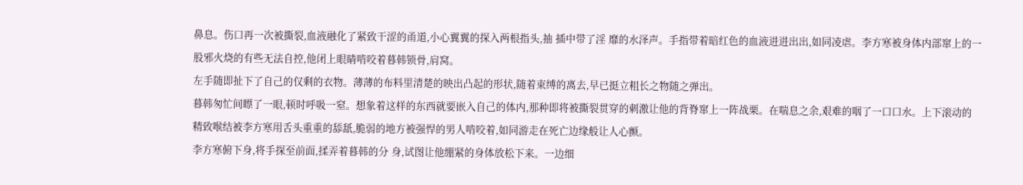鼻息。伤口再一次被撕裂,血液融化了紧致干涩的甬道,小心翼翼的探入两根指头,抽 插中带了淫 靡的水泽声。手指带着暗红色的血液进进出出,如同凌虐。李方寒被身体内部窜上的一股邪火烧的有些无法自控,他闭上眼睛啃咬着暮韩锁骨,肩窝。
左手随即扯下了自己的仅剩的衣物。薄薄的布料里清楚的映出凸起的形状,随着束缚的离去,早已挺立粗长之物随之弹出。
暮韩匆忙间瞟了一眼,顿时呼吸一窒。想象着这样的东西就要嵌入自己的体内,那种即将被撕裂贯穿的刺激让他的背脊窜上一阵战栗。在喘息之余,艰难的咽了一口口水。上下滚动的精致喉结被李方寒用舌头重重的舔舐,脆弱的地方被强悍的男人啃咬着,如同游走在死亡边缘般让人心颤。
李方寒俯下身,将手探至前面,揉弄着暮韩的分 身,试图让他绷紧的身体放松下来。一边细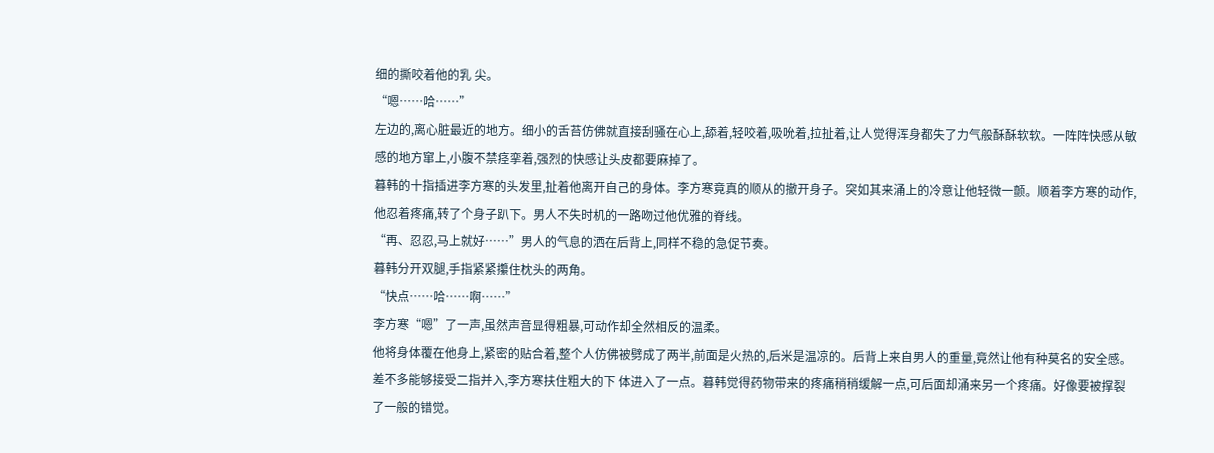细的撕咬着他的乳 尖。
“嗯……哈……”
左边的,离心脏最近的地方。细小的舌苔仿佛就直接刮骚在心上,舔着,轻咬着,吸吮着,拉扯着,让人觉得浑身都失了力气般酥酥软软。一阵阵快感从敏感的地方窜上,小腹不禁痉挛着,强烈的快感让头皮都要麻掉了。
暮韩的十指插进李方寒的头发里,扯着他离开自己的身体。李方寒竟真的顺从的撤开身子。突如其来涌上的冷意让他轻微一颤。顺着李方寒的动作,他忍着疼痛,转了个身子趴下。男人不失时机的一路吻过他优雅的脊线。
“再、忍忍,马上就好……”男人的气息的洒在后背上,同样不稳的急促节奏。
暮韩分开双腿,手指紧紧攥住枕头的两角。
“快点……哈……啊……”
李方寒“嗯”了一声,虽然声音显得粗暴,可动作却全然相反的温柔。
他将身体覆在他身上,紧密的贴合着,整个人仿佛被劈成了两半,前面是火热的,后米是温凉的。后背上来自男人的重量,竟然让他有种莫名的安全感。
差不多能够接受二指并入,李方寒扶住粗大的下 体进入了一点。暮韩觉得药物带来的疼痛稍稍缓解一点,可后面却涌来另一个疼痛。好像要被撑裂了一般的错觉。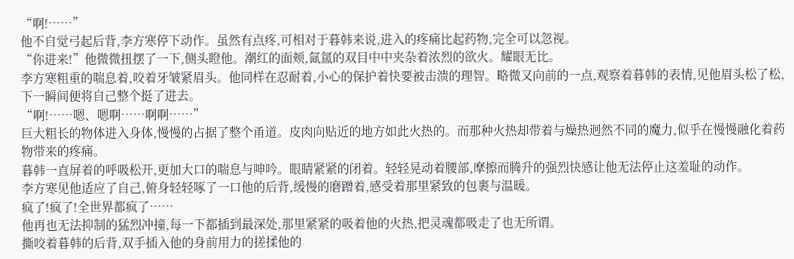“啊!……”
他不自觉弓起后背,李方寒停下动作。虽然有点疼,可相对于暮韩来说,进入的疼痛比起药物,完全可以忽视。
“你进来!”他微微扭摆了一下,侧头瞪他。潮红的面颊,氤氲的双目中中夹杂着浓烈的欲火。耀眼无比。
李方寒粗重的喘息着,咬着牙皱紧眉头。他同样在忍耐着,小心的保护着快要被击溃的理智。略微又向前的一点,观察着暮韩的表情,见他眉头松了松,下一瞬间便将自己整个挺了进去。
“啊!……嗯、嗯啊……啊啊……”
巨大粗长的物体进入身体,慢慢的占据了整个甬道。皮肉向贴近的地方如此火热的。而那种火热却带着与燥热迥然不同的魔力,似乎在慢慢融化着药物带来的疼痛。
暮韩一直屏着的呼吸松开,更加大口的喘息与呻吟。眼睛紧紧的闭着。轻轻晃动着腰部,摩擦而腾升的强烈快感让他无法停止这羞耻的动作。
李方寒见他适应了自己,俯身轻轻啄了一口他的后背,缓慢的磨蹭着,感受着那里紧致的包裹与温暖。
疯了!疯了!全世界都疯了……
他再也无法抑制的猛烈冲撞,每一下都插到最深处,那里紧紧的吸着他的火热,把灵魂都吸走了也无所谓。
撕咬着暮韩的后背,双手插入他的身前用力的搓揉他的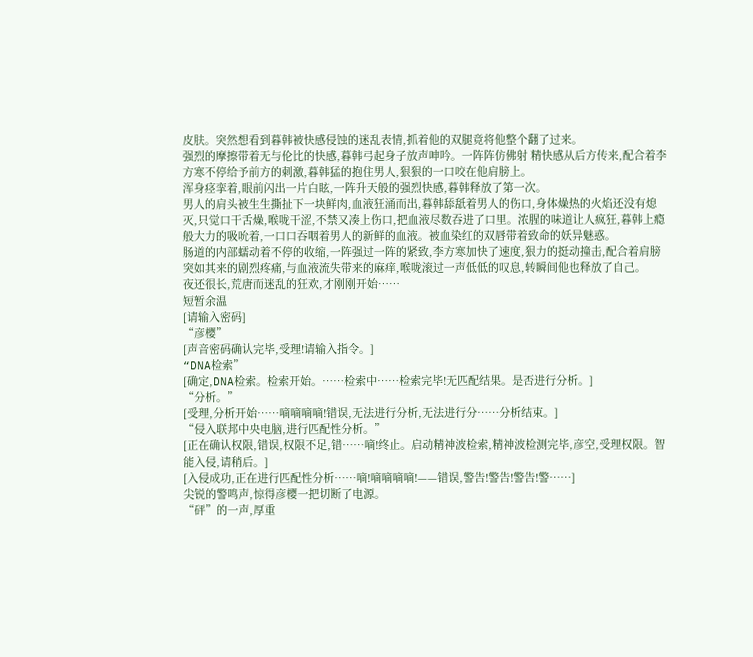皮肤。突然想看到暮韩被快感侵蚀的迷乱表情,抓着他的双腿竟将他整个翻了过来。
强烈的摩擦带着无与伦比的快感,暮韩弓起身子放声呻吟。一阵阵仿佛射 精快感从后方传来,配合着李方寒不停给予前方的刺激,暮韩猛的抱住男人,狠狠的一口咬在他肩膀上。
浑身痉挛着,眼前闪出一片白眩,一阵升天般的强烈快感,暮韩释放了第一次。
男人的肩头被生生撕扯下一块鲜肉,血液狂涌而出,暮韩舔舐着男人的伤口,身体燥热的火焰还没有熄灭,只觉口干舌燥,喉咙干涩,不禁又凑上伤口,把血液尽数吞进了口里。浓腥的味道让人疯狂,暮韩上瘾般大力的吸吮着,一口口吞咽着男人的新鲜的血液。被血染红的双唇带着致命的妖异魅惑。
肠道的内部蠕动着不停的收缩,一阵强过一阵的紧致,李方寒加快了速度,狠力的挺动撞击,配合着肩膀突如其来的剧烈疼痛,与血液流失带来的麻痒,喉咙滚过一声低低的叹息,转瞬间他也释放了自己。
夜还很长,荒唐而迷乱的狂欢,才刚刚开始……
短暂余温
[请输入密码]
“彦樱”
[声音密码确认完毕,受理!请输入指令。]
“DNA检索”
[确定,DNA检索。检索开始。……检索中……检索完毕!无匹配结果。是否进行分析。]
“分析。”
[受理,分析开始……嘀嘀嘀嘀!错误,无法进行分析,无法进行分……分析结束。]
“侵入联邦中央电脑,进行匹配性分析。”
[正在确认权限,错误,权限不足,错……嘀!终止。启动精神波检索,精神波检测完毕,彦空,受理权限。智能入侵,请稍后。]
[入侵成功,正在进行匹配性分析……嘀!嘀嘀嘀嘀!——错误,警告!警告!警告!警……]
尖锐的警鸣声,惊得彦樱一把切断了电源。
“砰”的一声,厚重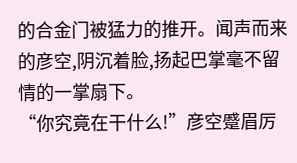的合金门被猛力的推开。闻声而来的彦空,阴沉着脸,扬起巴掌毫不留情的一掌扇下。
“你究竟在干什么!”彦空蹙眉厉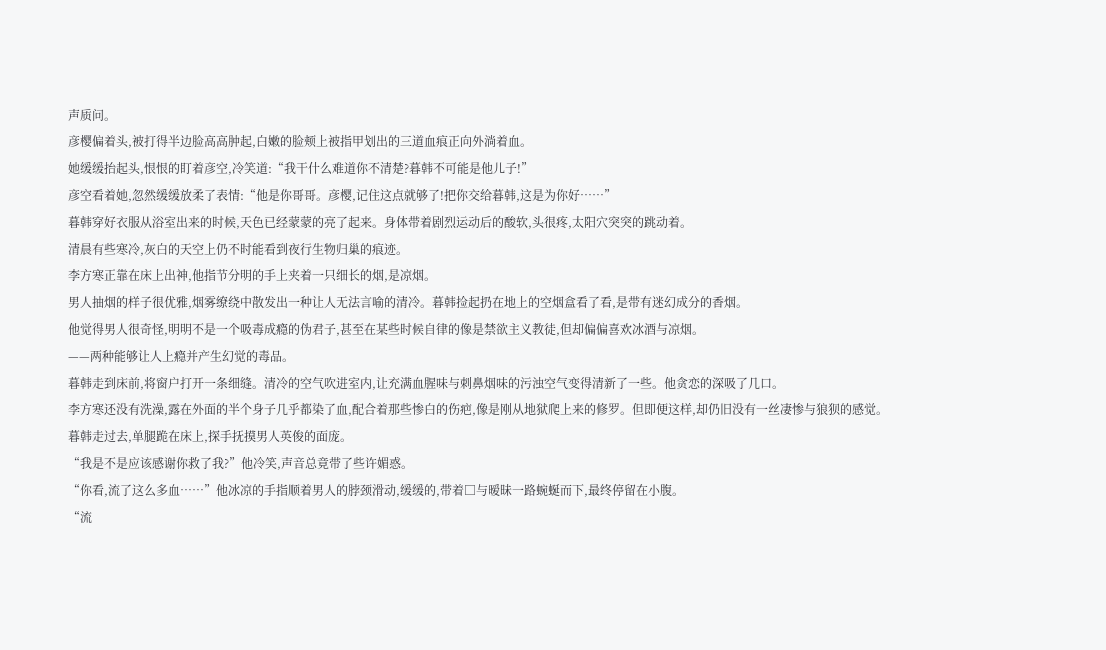声质问。
彦樱偏着头,被打得半边脸高高肿起,白嫩的脸颊上被指甲划出的三道血痕正向外淌着血。
她缓缓抬起头,恨恨的盯着彦空,冷笑道:“我干什么难道你不清楚?暮韩不可能是他儿子!”
彦空看着她,忽然缓缓放柔了表情:“他是你哥哥。彦樱,记住这点就够了!把你交给暮韩,这是为你好……”
暮韩穿好衣服从浴室出来的时候,天色已经蒙蒙的亮了起来。身体带着剧烈运动后的酸软,头很疼,太阳穴突突的跳动着。
清晨有些寒冷,灰白的天空上仍不时能看到夜行生物归巢的痕迹。
李方寒正靠在床上出神,他指节分明的手上夹着一只细长的烟,是凉烟。
男人抽烟的样子很优雅,烟雾缭绕中散发出一种让人无法言喻的清冷。暮韩捡起扔在地上的空烟盒看了看,是带有迷幻成分的香烟。
他觉得男人很奇怪,明明不是一个吸毒成瘾的伪君子,甚至在某些时候自律的像是禁欲主义教徒,但却偏偏喜欢冰酒与凉烟。
——两种能够让人上瘾并产生幻觉的毒品。
暮韩走到床前,将窗户打开一条细缝。清冷的空气吹进室内,让充满血腥味与刺鼻烟味的污浊空气变得清新了一些。他贪恋的深吸了几口。
李方寒还没有洗澡,露在外面的半个身子几乎都染了血,配合着那些惨白的伤疤,像是刚从地狱爬上来的修罗。但即便这样,却仍旧没有一丝凄惨与狼狈的感觉。
暮韩走过去,单腿跪在床上,探手抚摸男人英俊的面庞。
“我是不是应该感谢你救了我?”他冷笑,声音总竟带了些许媚惑。
“你看,流了这么多血……”他冰凉的手指顺着男人的脖颈滑动,缓缓的,带着□与暧昧一路蜿蜒而下,最终停留在小腹。
“流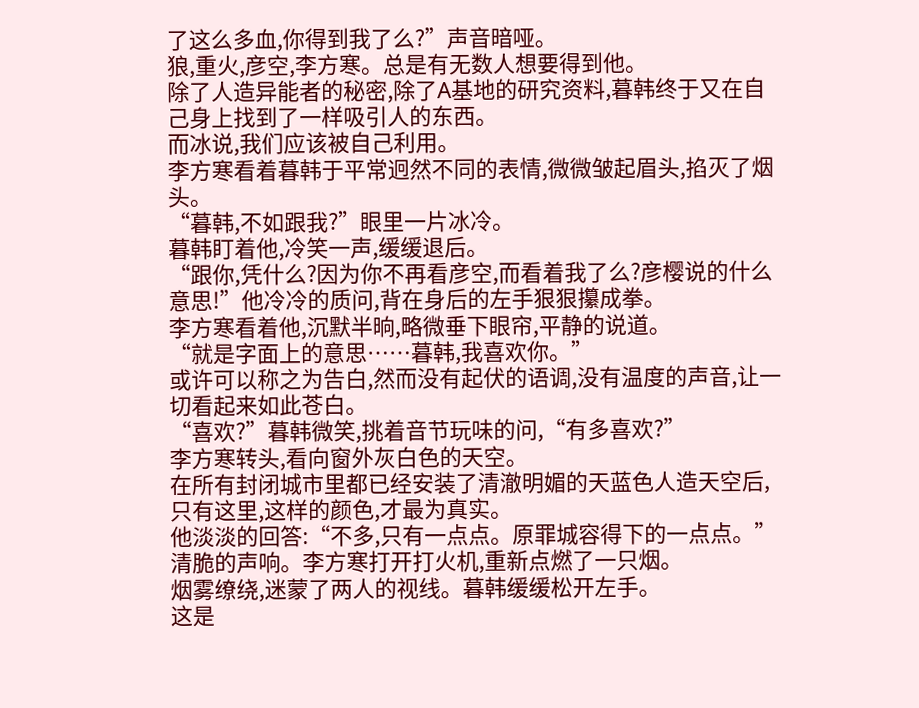了这么多血,你得到我了么?”声音暗哑。
狼,重火,彦空,李方寒。总是有无数人想要得到他。
除了人造异能者的秘密,除了A基地的研究资料,暮韩终于又在自己身上找到了一样吸引人的东西。
而冰说,我们应该被自己利用。
李方寒看着暮韩于平常迥然不同的表情,微微皱起眉头,掐灭了烟头。
“暮韩,不如跟我?”眼里一片冰冷。
暮韩盯着他,冷笑一声,缓缓退后。
“跟你,凭什么?因为你不再看彦空,而看着我了么?彦樱说的什么意思!”他冷冷的质问,背在身后的左手狠狠攥成拳。
李方寒看着他,沉默半晌,略微垂下眼帘,平静的说道。
“就是字面上的意思……暮韩,我喜欢你。”
或许可以称之为告白,然而没有起伏的语调,没有温度的声音,让一切看起来如此苍白。
“喜欢?”暮韩微笑,挑着音节玩味的问,“有多喜欢?”
李方寒转头,看向窗外灰白色的天空。
在所有封闭城市里都已经安装了清澈明媚的天蓝色人造天空后,只有这里,这样的颜色,才最为真实。
他淡淡的回答:“不多,只有一点点。原罪城容得下的一点点。”
清脆的声响。李方寒打开打火机,重新点燃了一只烟。
烟雾缭绕,迷蒙了两人的视线。暮韩缓缓松开左手。
这是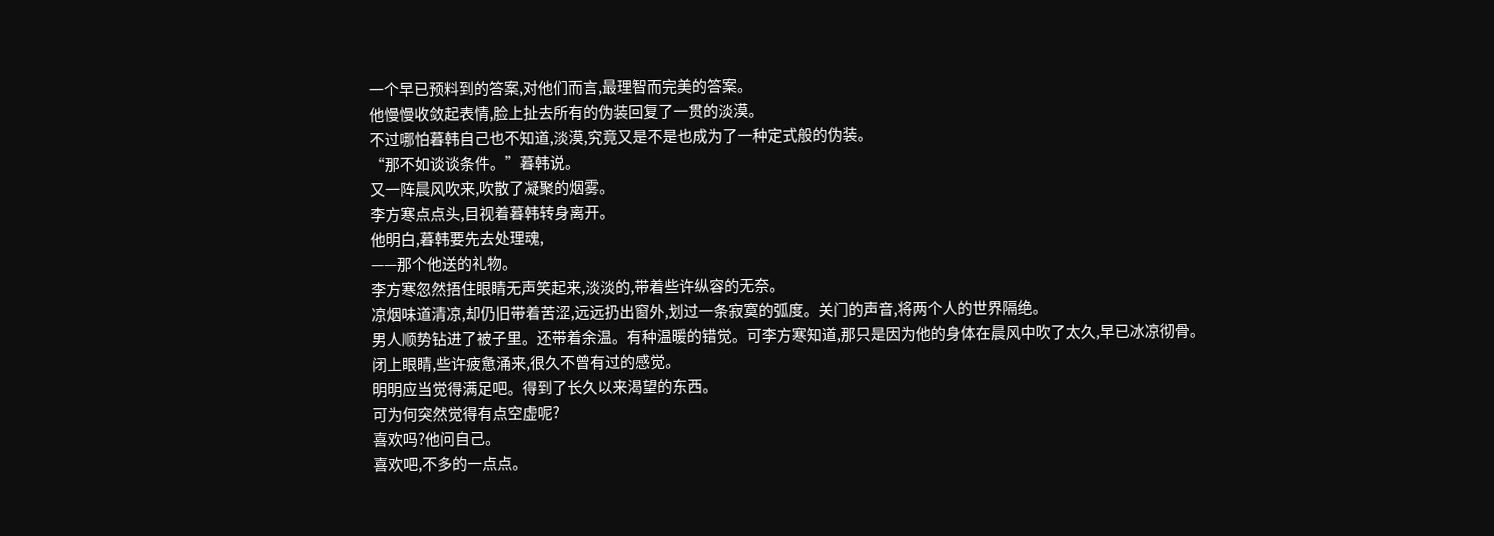一个早已预料到的答案,对他们而言,最理智而完美的答案。
他慢慢收敛起表情,脸上扯去所有的伪装回复了一贯的淡漠。
不过哪怕暮韩自己也不知道,淡漠,究竟又是不是也成为了一种定式般的伪装。
“那不如谈谈条件。”暮韩说。
又一阵晨风吹来,吹散了凝聚的烟雾。
李方寒点点头,目视着暮韩转身离开。
他明白,暮韩要先去处理魂,
——那个他送的礼物。
李方寒忽然捂住眼睛无声笑起来,淡淡的,带着些许纵容的无奈。
凉烟味道清凉,却仍旧带着苦涩,远远扔出窗外,划过一条寂寞的弧度。关门的声音,将两个人的世界隔绝。
男人顺势钻进了被子里。还带着余温。有种温暖的错觉。可李方寒知道,那只是因为他的身体在晨风中吹了太久,早已冰凉彻骨。
闭上眼睛,些许疲惫涌来,很久不曾有过的感觉。
明明应当觉得满足吧。得到了长久以来渴望的东西。
可为何突然觉得有点空虚呢?
喜欢吗?他问自己。
喜欢吧,不多的一点点。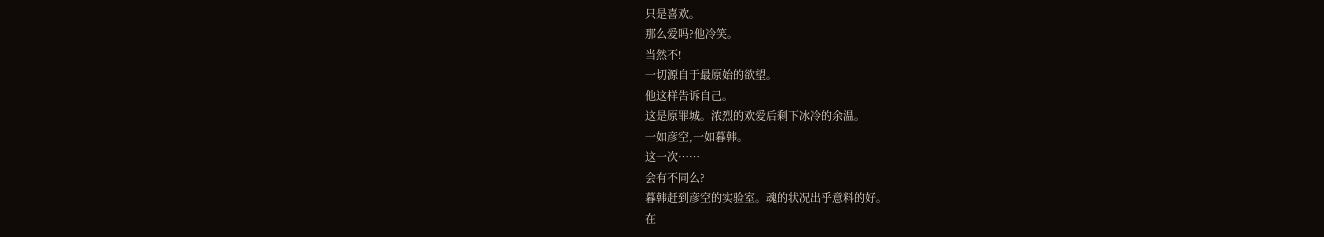只是喜欢。
那么爱吗?他冷笑。
当然不!
一切源自于最原始的欲望。
他这样告诉自己。
这是原罪城。浓烈的欢爱后剩下冰冷的余温。
一如彦空,一如暮韩。
这一次……
会有不同么?
暮韩赶到彦空的实验室。魂的状况出乎意料的好。
在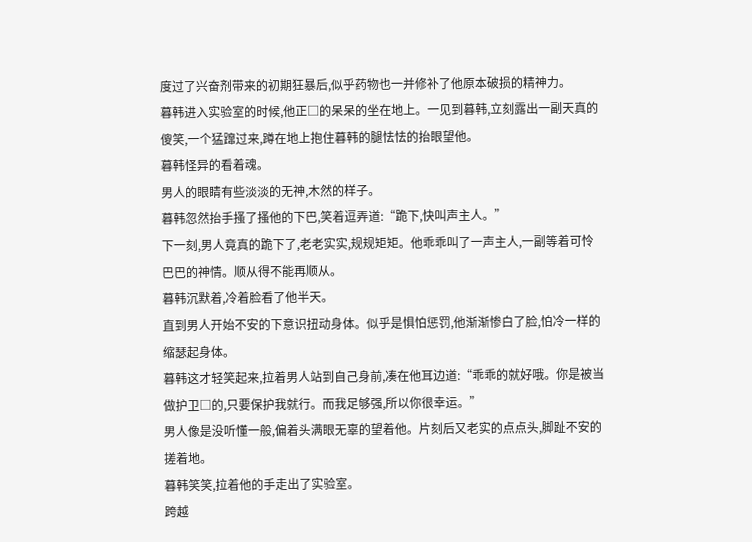度过了兴奋剂带来的初期狂暴后,似乎药物也一并修补了他原本破损的精神力。
暮韩进入实验室的时候,他正□的呆呆的坐在地上。一见到暮韩,立刻露出一副天真的傻笑,一个猛蹿过来,蹲在地上抱住暮韩的腿怯怯的抬眼望他。
暮韩怪异的看着魂。
男人的眼睛有些淡淡的无神,木然的样子。
暮韩忽然抬手搔了搔他的下巴,笑着逗弄道:“跪下,快叫声主人。”
下一刻,男人竟真的跪下了,老老实实,规规矩矩。他乖乖叫了一声主人,一副等着可怜巴巴的神情。顺从得不能再顺从。
暮韩沉默着,冷着脸看了他半天。
直到男人开始不安的下意识扭动身体。似乎是惧怕惩罚,他渐渐惨白了脸,怕冷一样的缩瑟起身体。
暮韩这才轻笑起来,拉着男人站到自己身前,凑在他耳边道:“乖乖的就好哦。你是被当做护卫□的,只要保护我就行。而我足够强,所以你很幸运。”
男人像是没听懂一般,偏着头满眼无辜的望着他。片刻后又老实的点点头,脚趾不安的搓着地。
暮韩笑笑,拉着他的手走出了实验室。
跨越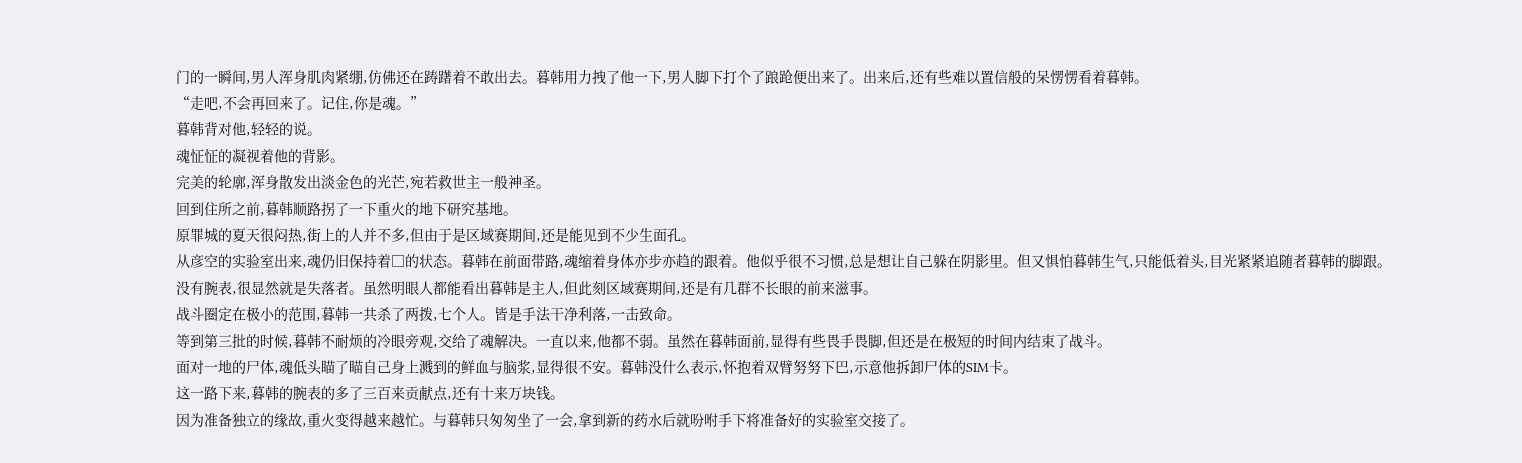门的一瞬间,男人浑身肌肉紧绷,仿佛还在踌躇着不敢出去。暮韩用力拽了他一下,男人脚下打个了踉跄便出来了。出来后,还有些难以置信般的呆愣愣看着暮韩。
“走吧,不会再回来了。记住,你是魂。”
暮韩背对他,轻轻的说。
魂怔怔的凝视着他的背影。
完美的轮廓,浑身散发出淡金色的光芒,宛若救世主一般神圣。
回到住所之前,暮韩顺路拐了一下重火的地下研究基地。
原罪城的夏天很闷热,街上的人并不多,但由于是区域赛期间,还是能见到不少生面孔。
从彦空的实验室出来,魂仍旧保持着□的状态。暮韩在前面带路,魂缩着身体亦步亦趋的跟着。他似乎很不习惯,总是想让自己躲在阴影里。但又惧怕暮韩生气,只能低着头,目光紧紧追随者暮韩的脚跟。
没有腕表,很显然就是失落者。虽然明眼人都能看出暮韩是主人,但此刻区域赛期间,还是有几群不长眼的前来滋事。
战斗圈定在极小的范围,暮韩一共杀了两拨,七个人。皆是手法干净利落,一击致命。
等到第三批的时候,暮韩不耐烦的冷眼旁观,交给了魂解决。一直以来,他都不弱。虽然在暮韩面前,显得有些畏手畏脚,但还是在极短的时间内结束了战斗。
面对一地的尸体,魂低头瞄了瞄自己身上溅到的鲜血与脑浆,显得很不安。暮韩没什么表示,怀抱着双臂努努下巴,示意他拆卸尸体的SIM卡。
这一路下来,暮韩的腕表的多了三百来贡献点,还有十来万块钱。
因为准备独立的缘故,重火变得越来越忙。与暮韩只匆匆坐了一会,拿到新的药水后就吩咐手下将准备好的实验室交接了。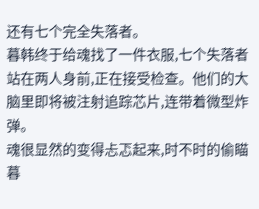还有七个完全失落者。
暮韩终于给魂找了一件衣服,七个失落者站在两人身前,正在接受检查。他们的大脑里即将被注射追踪芯片,连带着微型炸弹。
魂很显然的变得忐忑起来,时不时的偷瞄暮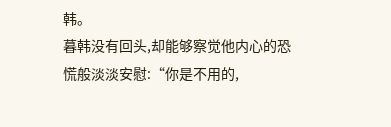韩。
暮韩没有回头,却能够察觉他内心的恐慌般淡淡安慰:“你是不用的,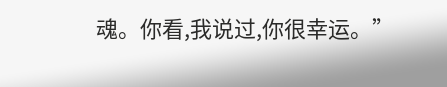魂。你看,我说过,你很幸运。”